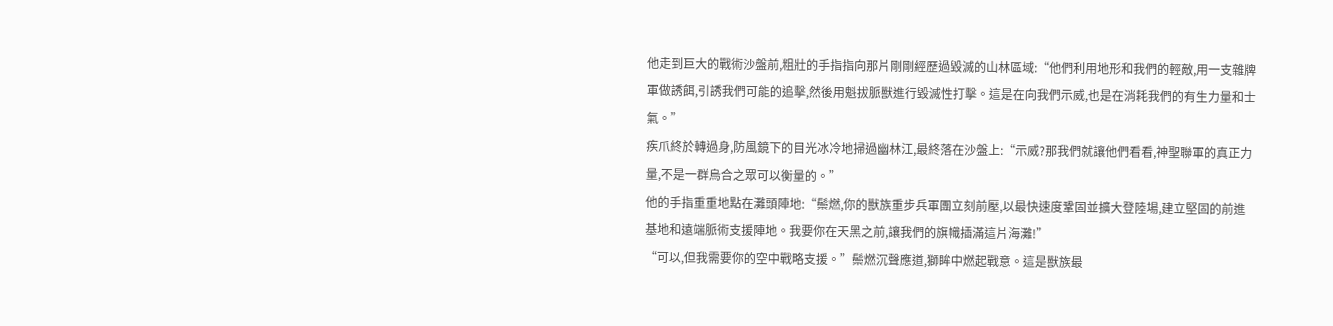他走到巨大的戰術沙盤前,粗壯的手指指向那片剛剛經歷過毀滅的山林區域:“他們利用地形和我們的輕敵,用一支雜牌軍做誘餌,引誘我們可能的追擊,然後用魁拔脈獸進行毀滅性打擊。這是在向我們示威,也是在消耗我們的有生力量和士氣。”
疾爪終於轉過身,防風鏡下的目光冰冷地掃過幽林江,最終落在沙盤上:“示威?那我們就讓他們看看,神聖聯軍的真正力量,不是一群烏合之眾可以衡量的。”
他的手指重重地點在灘頭陣地:“鬃燃,你的獸族重步兵軍團立刻前壓,以最快速度鞏固並擴大登陸場,建立堅固的前進基地和遠端脈術支援陣地。我要你在天黑之前,讓我們的旗幟插滿這片海灘!”
“可以,但我需要你的空中戰略支援。”鬃燃沉聲應道,獅眸中燃起戰意。這是獸族最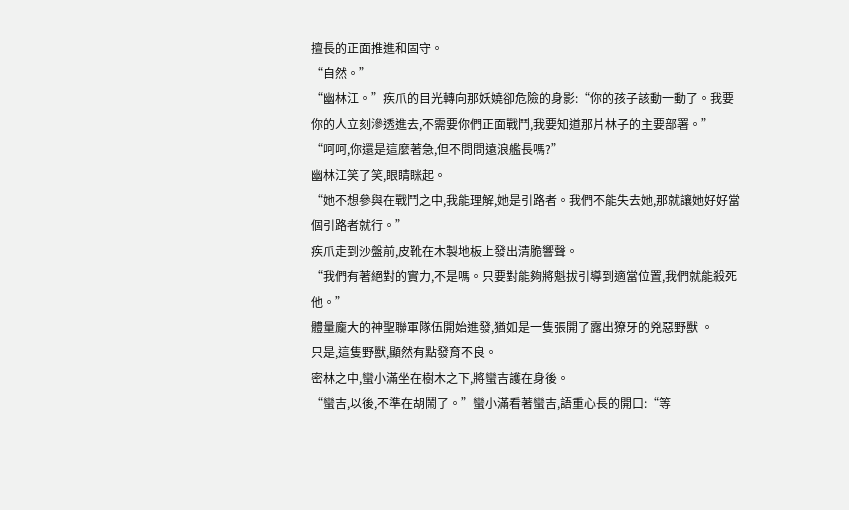擅長的正面推進和固守。
“自然。”
“幽林江。”疾爪的目光轉向那妖嬈卻危險的身影:“你的孩子該動一動了。我要你的人立刻滲透進去,不需要你們正面戰鬥,我要知道那片林子的主要部署。”
“呵呵,你還是這麼著急,但不問問遠浪艦長嗎?”
幽林江笑了笑,眼睛眯起。
“她不想參與在戰鬥之中,我能理解,她是引路者。我們不能失去她,那就讓她好好當個引路者就行。”
疾爪走到沙盤前,皮靴在木製地板上發出清脆響聲。
“我們有著絕對的實力,不是嗎。只要對能夠將魁拔引導到適當位置,我們就能殺死他。”
體量龐大的神聖聯軍隊伍開始進發,猶如是一隻張開了露出獠牙的兇惡野獸 。
只是,這隻野獸,顯然有點發育不良。
密林之中,蠻小滿坐在樹木之下,將蠻吉護在身後。
“蠻吉,以後,不準在胡鬧了。”蠻小滿看著蠻吉,語重心長的開口:“等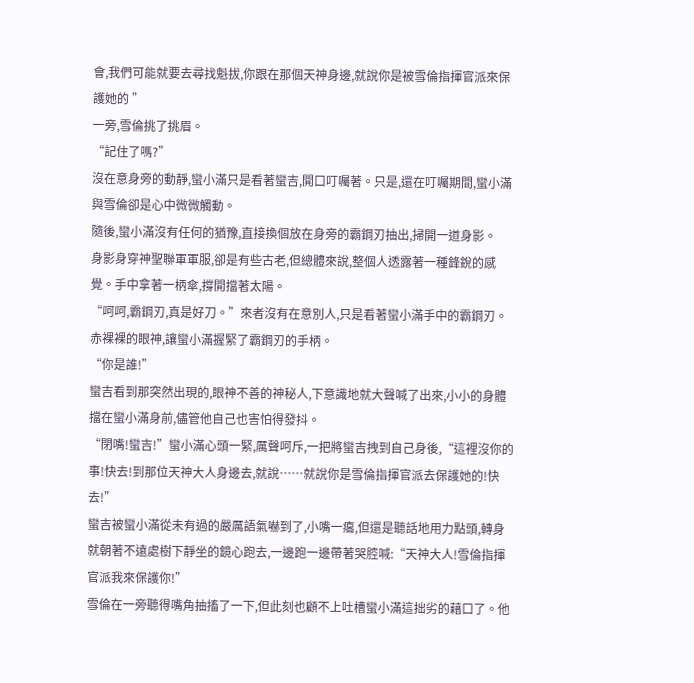會,我們可能就要去尋找魁拔,你跟在那個天神身邊,就說你是被雪倫指揮官派來保護她的 ”
一旁,雪倫挑了挑眉。
“記住了嗎?”
沒在意身旁的動靜,蠻小滿只是看著蠻吉,開口叮囑著。只是,還在叮囑期間,蠻小滿與雪倫卻是心中微微觸動。
隨後,蠻小滿沒有任何的猶豫,直接換個放在身旁的霸鋼刃抽出,掃開一道身影。
身影身穿神聖聯軍軍服,卻是有些古老,但總體來說,整個人透露著一種鋒銳的感覺。手中拿著一柄傘,撐開擋著太陽。
“呵呵,霸鋼刃,真是好刀。”來者沒有在意別人,只是看著蠻小滿手中的霸鋼刃。
赤裸裸的眼神,讓蠻小滿握緊了霸鋼刃的手柄。
“你是誰!”
蠻吉看到那突然出現的,眼神不善的神秘人,下意識地就大聲喊了出來,小小的身體擋在蠻小滿身前,儘管他自己也害怕得發抖。
“閉嘴!蠻吉!”蠻小滿心頭一緊,厲聲呵斥,一把將蠻吉拽到自己身後,“這裡沒你的事!快去!到那位天神大人身邊去,就說……就說你是雪倫指揮官派去保護她的!快去!”
蠻吉被蠻小滿從未有過的嚴厲語氣嚇到了,小嘴一癟,但還是聽話地用力點頭,轉身就朝著不遠處樹下靜坐的鏡心跑去,一邊跑一邊帶著哭腔喊:“天神大人!雪倫指揮官派我來保護你!”
雪倫在一旁聽得嘴角抽搐了一下,但此刻也顧不上吐槽蠻小滿這拙劣的藉口了。他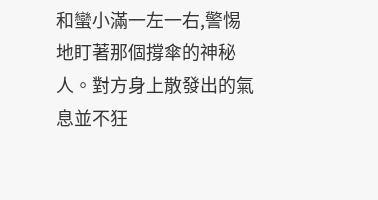和蠻小滿一左一右,警惕地盯著那個撐傘的神秘人。對方身上散發出的氣息並不狂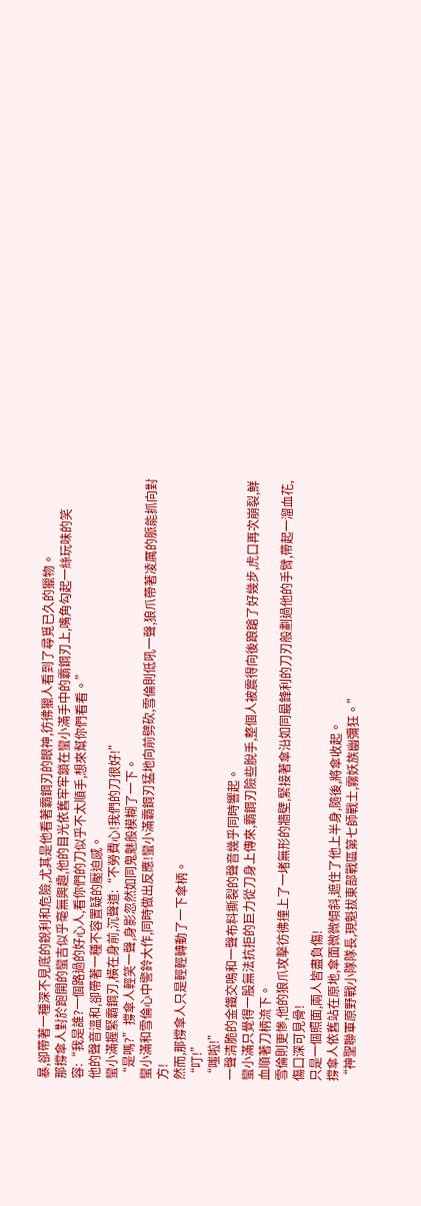暴,卻帶著一種深不見底的銳利和危險,尤其是他看著霸鋼刃的眼神,彷彿獵人看到了尋覓已久的獵物。
那撐傘人對於跑開的蠻吉似乎毫無興趣,他的目光依舊牢牢鎖在蠻小滿手中的霸鋼刃上,嘴角勾起一絲玩味的笑容:“我是誰?一個路過的好心人,看你們的刀似乎不太順手,想來幫你們看看。”
他的聲音溫和,卻帶著一種不容置疑的壓迫感。
蠻小滿握緊霸鋼刃,橫在身前,沉聲道:“不勞費心!我們的刀很好!”
“是嗎?”撐傘人輕笑一聲,身影忽然如同鬼魅般模糊了一下。
蠻小滿和雪倫心中警鈴大作,同時做出反應!蠻小滿霸鋼刃猛地向前劈砍,雪倫則低吼一聲,狼爪帶著凌厲的脈能抓向對方!
然而,那撐傘人只是輕輕轉動了一下傘柄。
“叮!”
“嗤啦!”
一聲清脆的金鐵交鳴和一聲布料撕裂的聲音幾乎同時響起。
蠻小滿只覺得一股無法抗拒的巨力從刀身上傳來,霸鋼刃險些脫手,整個人被震得向後踉蹌了好幾步,虎口再次崩裂,鮮血順著刀柄流下。
雪倫則更慘,他的狼爪攻擊彷彿撞上了一堵無形的牆壁,緊接著傘沿如同最鋒利的刀刃般劃過他的手臂,帶起一溜血花,傷口深可見骨!
只是一個照面,兩人皆盡負傷!
撐傘人依舊站在原地,傘面微微傾斜,遮住了他上半身,隨後,將傘收起。
“神聖聯軍原野戰小隊隊長,現魁拔東部戰區第七師戰士,霧妖族幽彌狂。”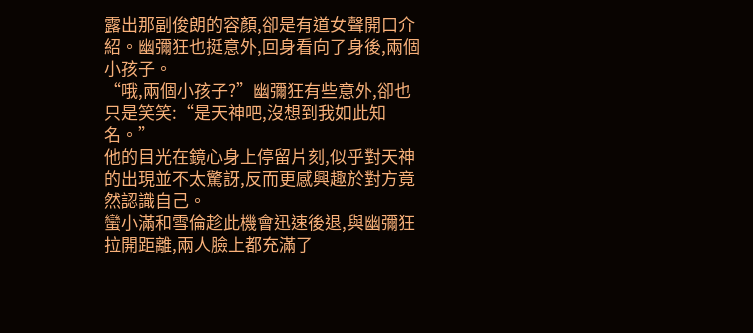露出那副俊朗的容顏,卻是有道女聲開口介紹。幽彌狂也挺意外,回身看向了身後,兩個小孩子。
“哦,兩個小孩子?”幽彌狂有些意外,卻也只是笑笑:“是天神吧,沒想到我如此知名。”
他的目光在鏡心身上停留片刻,似乎對天神的出現並不太驚訝,反而更感興趣於對方竟然認識自己。
蠻小滿和雪倫趁此機會迅速後退,與幽彌狂拉開距離,兩人臉上都充滿了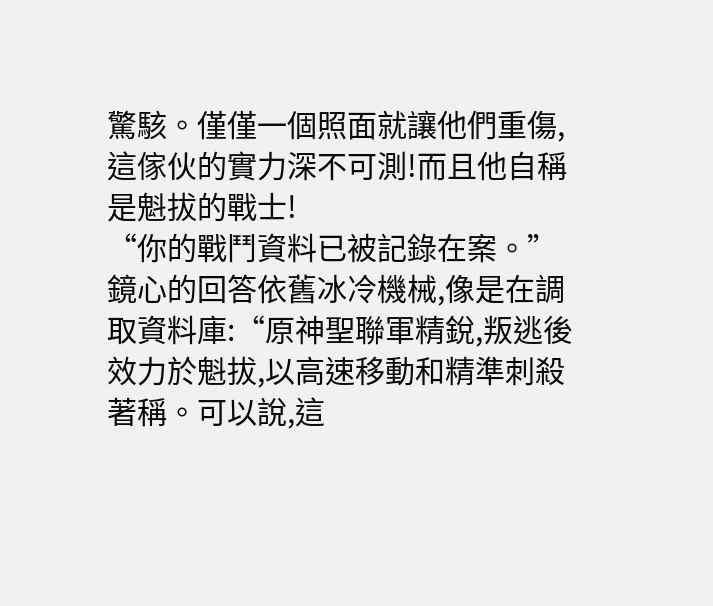驚駭。僅僅一個照面就讓他們重傷,這傢伙的實力深不可測!而且他自稱是魁拔的戰士!
“你的戰鬥資料已被記錄在案。”鏡心的回答依舊冰冷機械,像是在調取資料庫:“原神聖聯軍精銳,叛逃後效力於魁拔,以高速移動和精準刺殺著稱。可以說,這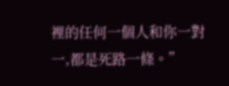裡的任何一個人和你一對一,都是死路一條。”